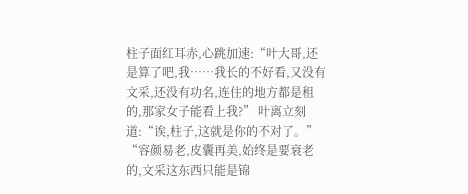柱子面红耳赤,心跳加速:“叶大哥,还是算了吧,我……我长的不好看,又没有文采,还没有功名,连住的地方都是租的,那家女子能看上我?” 叶离立刻道:“诶,柱子,这就是你的不对了。” “容颜易老,皮囊再美,始终是要衰老的,文采这东西只能是锦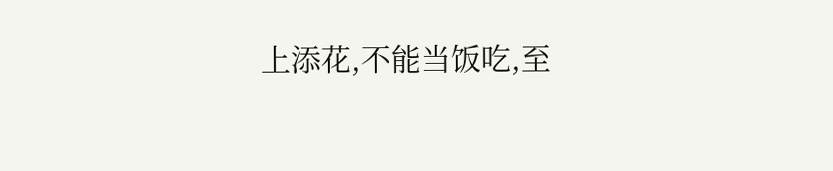上添花,不能当饭吃,至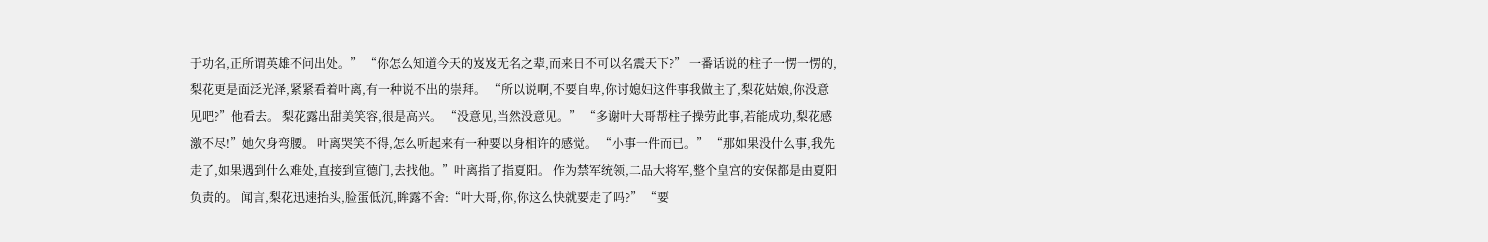于功名,正所谓英雄不问出处。” “你怎么知道今天的岌岌无名之辈,而来日不可以名震天下?” 一番话说的柱子一愣一愣的,梨花更是面泛光泽,紧紧看着叶离,有一种说不出的崇拜。 “所以说啊,不要自卑,你讨媳妇这件事我做主了,梨花姑娘,你没意见吧?”他看去。 梨花露出甜美笑容,很是高兴。 “没意见,当然没意见。” “多谢叶大哥帮柱子操劳此事,若能成功,梨花感激不尽!”她欠身弯腰。 叶离哭笑不得,怎么听起来有一种要以身相许的感觉。 “小事一件而已。” “那如果没什么事,我先走了,如果遇到什么难处,直接到宣德门,去找他。”叶离指了指夏阳。 作为禁军统领,二品大将军,整个皇宫的安保都是由夏阳负责的。 闻言,梨花迅速抬头,脸蛋低沉,眸露不舍:“叶大哥,你,你这么快就要走了吗?” “要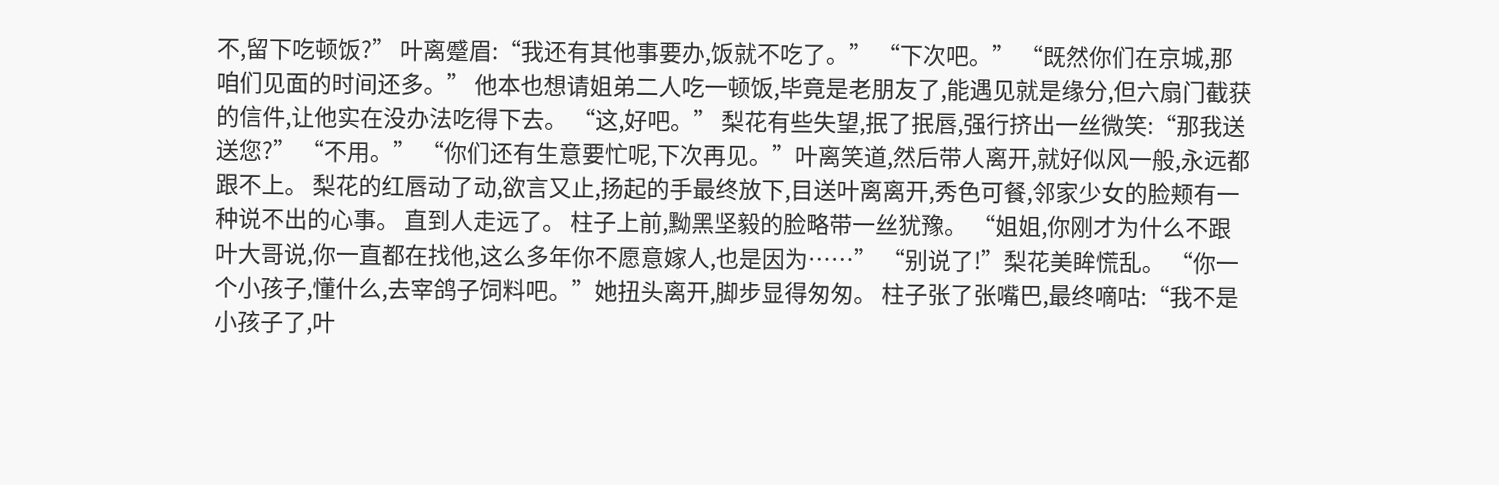不,留下吃顿饭?” 叶离蹙眉:“我还有其他事要办,饭就不吃了。” “下次吧。” “既然你们在京城,那咱们见面的时间还多。” 他本也想请姐弟二人吃一顿饭,毕竟是老朋友了,能遇见就是缘分,但六扇门截获的信件,让他实在没办法吃得下去。 “这,好吧。” 梨花有些失望,抿了抿唇,强行挤出一丝微笑:“那我送送您?” “不用。” “你们还有生意要忙呢,下次再见。”叶离笑道,然后带人离开,就好似风一般,永远都跟不上。 梨花的红唇动了动,欲言又止,扬起的手最终放下,目送叶离离开,秀色可餐,邻家少女的脸颊有一种说不出的心事。 直到人走远了。 柱子上前,黝黑坚毅的脸略带一丝犹豫。 “姐姐,你刚才为什么不跟叶大哥说,你一直都在找他,这么多年你不愿意嫁人,也是因为……” “别说了!”梨花美眸慌乱。 “你一个小孩子,懂什么,去宰鸽子饲料吧。”她扭头离开,脚步显得匆匆。 柱子张了张嘴巴,最终嘀咕:“我不是小孩子了,叶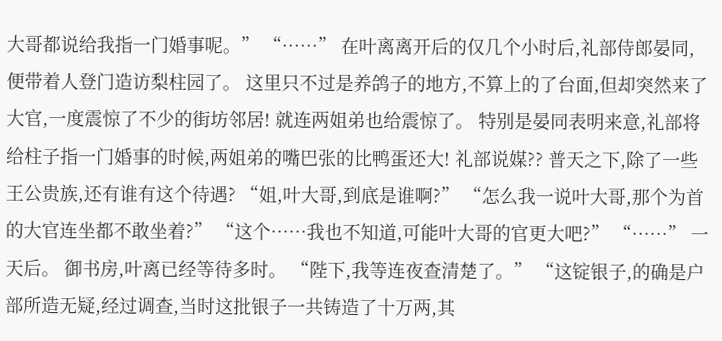大哥都说给我指一门婚事呢。” “……” 在叶离离开后的仅几个小时后,礼部侍郎晏同,便带着人登门造访梨柱园了。 这里只不过是养鸽子的地方,不算上的了台面,但却突然来了大官,一度震惊了不少的街坊邻居! 就连两姐弟也给震惊了。 特别是晏同表明来意,礼部将给柱子指一门婚事的时候,两姐弟的嘴巴张的比鸭蛋还大! 礼部说媒?? 普天之下,除了一些王公贵族,还有谁有这个待遇? “姐,叶大哥,到底是谁啊?” “怎么我一说叶大哥,那个为首的大官连坐都不敢坐着?” “这个……我也不知道,可能叶大哥的官更大吧?” “……” 一天后。 御书房,叶离已经等待多时。 “陛下,我等连夜查清楚了。” “这锭银子,的确是户部所造无疑,经过调查,当时这批银子一共铸造了十万两,其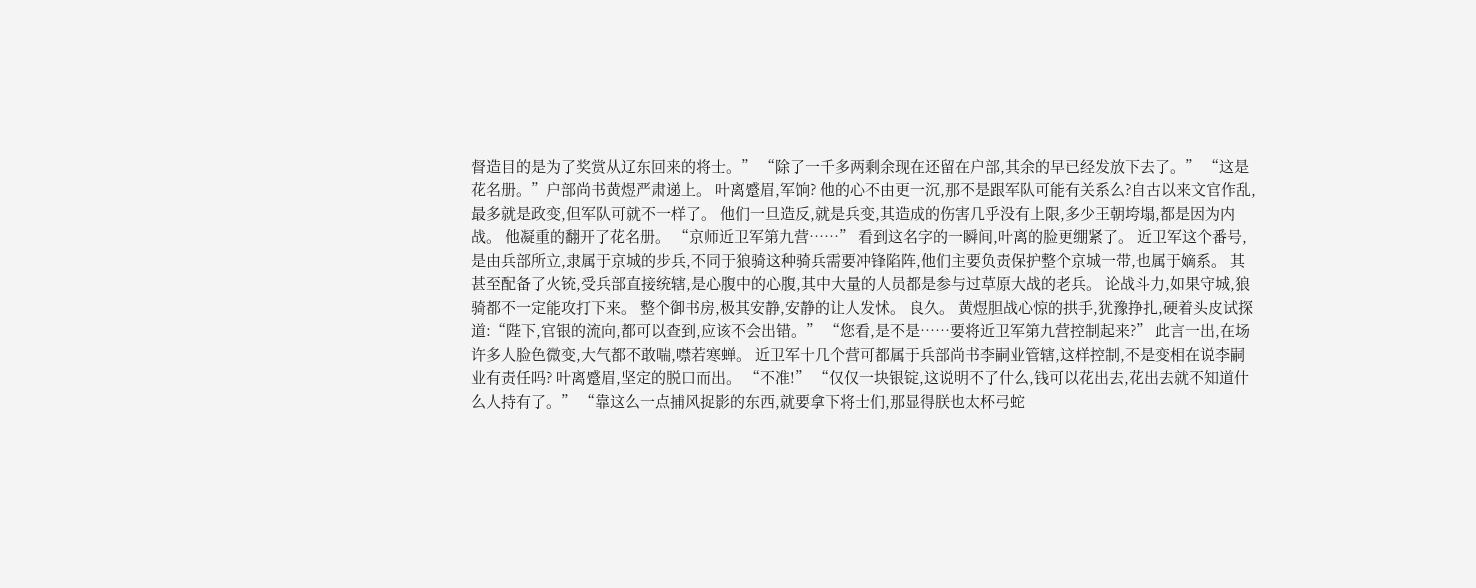督造目的是为了奖赏从辽东回来的将士。” “除了一千多两剩余现在还留在户部,其余的早已经发放下去了。” “这是花名册。”户部尚书黄煜严肃递上。 叶离蹙眉,军饷? 他的心不由更一沉,那不是跟军队可能有关系么?自古以来文官作乱,最多就是政变,但军队可就不一样了。 他们一旦造反,就是兵变,其造成的伤害几乎没有上限,多少王朝垮塌,都是因为内战。 他凝重的翻开了花名册。 “京师近卫军第九营……” 看到这名字的一瞬间,叶离的脸更绷紧了。 近卫军这个番号,是由兵部所立,隶属于京城的步兵,不同于狼骑这种骑兵需要冲锋陷阵,他们主要负责保护整个京城一带,也属于嫡系。 其甚至配备了火铳,受兵部直接统辖,是心腹中的心腹,其中大量的人员都是参与过草原大战的老兵。 论战斗力,如果守城,狼骑都不一定能攻打下来。 整个御书房,极其安静,安静的让人发怵。 良久。 黄煜胆战心惊的拱手,犹豫挣扎,硬着头皮试探道:“陛下,官银的流向,都可以查到,应该不会出错。” “您看,是不是……要将近卫军第九营控制起来?” 此言一出,在场许多人脸色微变,大气都不敢喘,噤若寒蝉。 近卫军十几个营可都属于兵部尚书李嗣业管辖,这样控制,不是变相在说李嗣业有责任吗? 叶离蹙眉,坚定的脱口而出。 “不准!” “仅仅一块银锭,这说明不了什么,钱可以花出去,花出去就不知道什么人持有了。” “靠这么一点捕风捉影的东西,就要拿下将士们,那显得朕也太杯弓蛇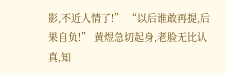影,不近人情了!” “以后谁敢再提,后果自负!” 黄煜急切起身,老脸无比认真,知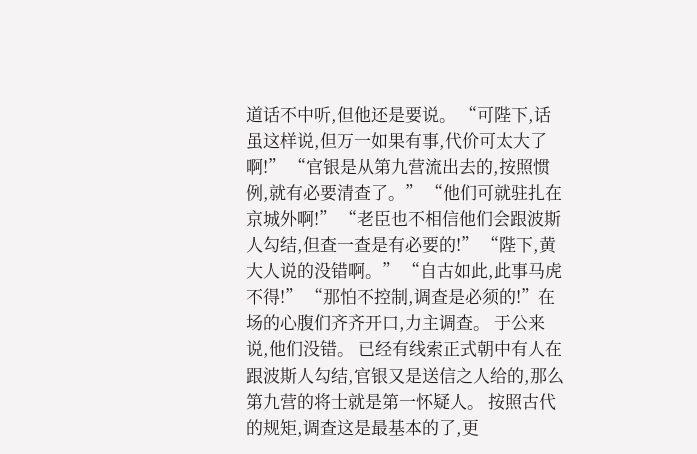道话不中听,但他还是要说。 “可陛下,话虽这样说,但万一如果有事,代价可太大了啊!” “官银是从第九营流出去的,按照惯例,就有必要清查了。” “他们可就驻扎在京城外啊!” “老臣也不相信他们会跟波斯人勾结,但查一查是有必要的!” “陛下,黄大人说的没错啊。” “自古如此,此事马虎不得!” “那怕不控制,调查是必须的!”在场的心腹们齐齐开口,力主调查。 于公来说,他们没错。 已经有线索正式朝中有人在跟波斯人勾结,官银又是送信之人给的,那么第九营的将士就是第一怀疑人。 按照古代的规矩,调查这是最基本的了,更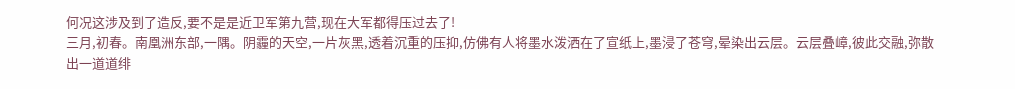何况这涉及到了造反,要不是是近卫军第九营,现在大军都得压过去了!
三月,初春。南凰洲东部,一隅。阴霾的天空,一片灰黑,透着沉重的压抑,仿佛有人将墨水泼洒在了宣纸上,墨浸了苍穹,晕染出云层。云层叠嶂,彼此交融,弥散出一道道绯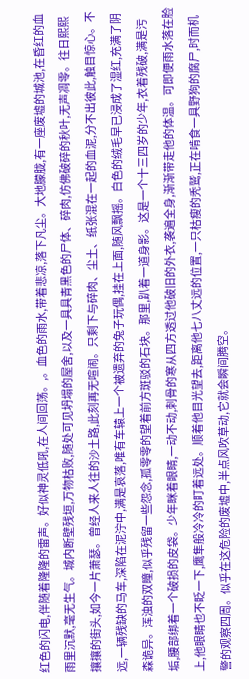红色的闪电,伴随着隆隆的雷声。好似神灵低吼,在人间回荡。,。血色的雨水,带着悲凉,落下凡尘。大地朦胧,有一座废墟的城池,在昏红的血雨里沉默,毫无生气。城内断壁残垣,万物枯败,随处可见坍塌的屋舍,以及一具具青黑色的尸体、碎肉,仿佛破碎的秋叶,无声凋零。往日熙熙攘攘的街头,如今一片萧瑟。曾经人来人往的沙土路,此刻再无喧闹。只剩下与碎肉、尘土、纸张混在一起的血泥,分不出彼此,触目惊心。不远,一辆残缺的马车,深陷在泥泞中,满是哀落,唯有车辕上一个被遗弃的兔子玩偶,挂在上面,随风飘摇。白色的绒毛早已浸成了湿红,充满了阴森诡异。浑浊的双瞳,似乎残留一些怨念,孤零零的望着前方斑驳的石块。那里,趴着一道身影。这是一个十三四岁的少年,衣着残破,满是污垢,腰部绑着一个破损的皮袋。少年眯着眼睛,一动不动,刺骨的寒从四方透过他破旧的外衣,袭遍全身,渐渐带走他的体温。可即便雨水落在脸上,他眼睛也不眨一下,鹰隼般冷冷的盯着远处。顺着他目光望去,距离他七八丈远的位置,一只枯瘦的秃鹫,正在啃食一具野狗的腐尸,时而机警的观察四周。似乎在这危险的废墟中,半点风吹草动,它就会瞬间腾空。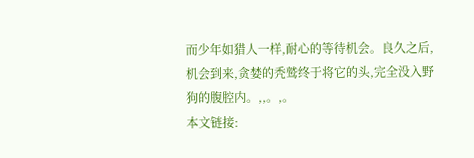而少年如猎人一样,耐心的等待机会。良久之后,机会到来,贪婪的秃鹫终于将它的头,完全没入野狗的腹腔内。,,。,。
本文链接: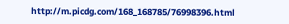http://m.picdg.com/168_168785/76998396.html